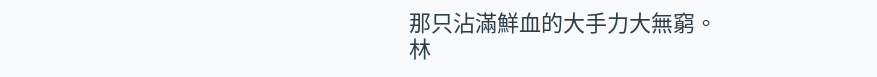那只沾滿鮮血的大手力大無窮。
林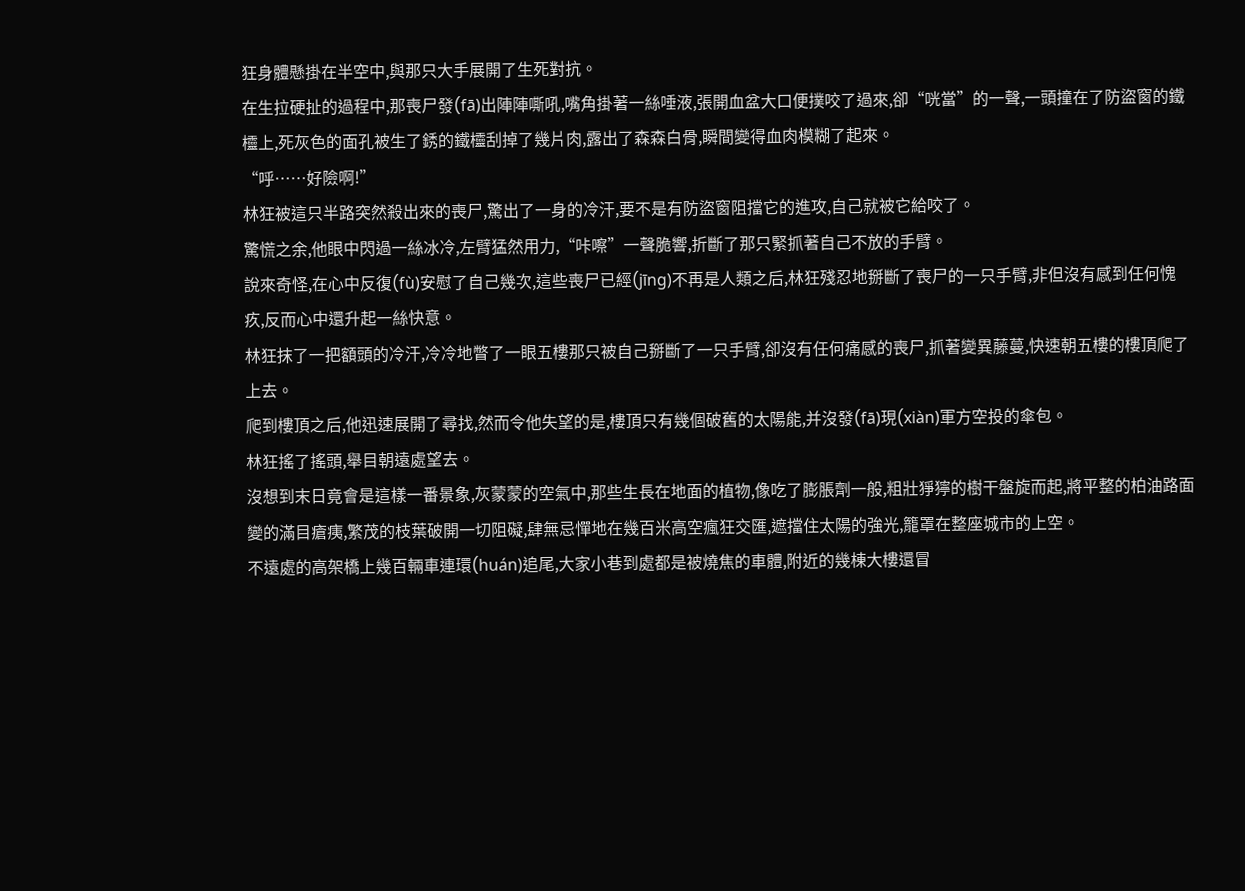狂身體懸掛在半空中,與那只大手展開了生死對抗。
在生拉硬扯的過程中,那喪尸發(fā)出陣陣嘶吼,嘴角掛著一絲唾液,張開血盆大口便撲咬了過來,卻“咣當”的一聲,一頭撞在了防盜窗的鐵欞上,死灰色的面孔被生了銹的鐵欞刮掉了幾片肉,露出了森森白骨,瞬間變得血肉模糊了起來。
“呼……好險啊!”
林狂被這只半路突然殺出來的喪尸,驚出了一身的冷汗,要不是有防盜窗阻擋它的進攻,自己就被它給咬了。
驚慌之余,他眼中閃過一絲冰冷,左臂猛然用力,“咔嚓”一聲脆響,折斷了那只緊抓著自己不放的手臂。
說來奇怪,在心中反復(fù)安慰了自己幾次,這些喪尸已經(jīng)不再是人類之后,林狂殘忍地掰斷了喪尸的一只手臂,非但沒有感到任何愧疚,反而心中還升起一絲快意。
林狂抹了一把額頭的冷汗,冷冷地瞥了一眼五樓那只被自己掰斷了一只手臂,卻沒有任何痛感的喪尸,抓著變異藤蔓,快速朝五樓的樓頂爬了上去。
爬到樓頂之后,他迅速展開了尋找,然而令他失望的是,樓頂只有幾個破舊的太陽能,并沒發(fā)現(xiàn)軍方空投的傘包。
林狂搖了搖頭,舉目朝遠處望去。
沒想到末日竟會是這樣一番景象,灰蒙蒙的空氣中,那些生長在地面的植物,像吃了膨脹劑一般,粗壯猙獰的樹干盤旋而起,將平整的柏油路面變的滿目瘡痍,繁茂的枝葉破開一切阻礙,肆無忌憚地在幾百米高空瘋狂交匯,遮擋住太陽的強光,籠罩在整座城市的上空。
不遠處的高架橋上幾百輛車連環(huán)追尾,大家小巷到處都是被燒焦的車體,附近的幾棟大樓還冒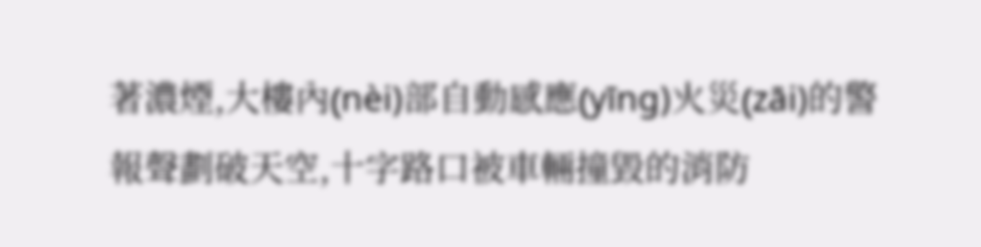著濃煙,大樓內(nèi)部自動感應(yīng)火災(zāi)的警報聲劃破天空,十字路口被車輛撞毀的消防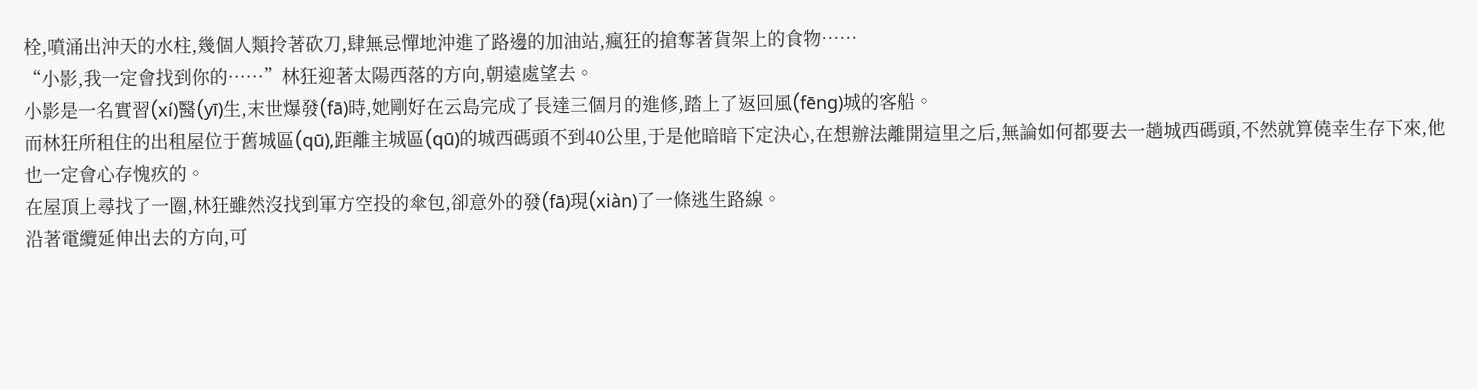栓,噴涌出沖天的水柱,幾個人類拎著砍刀,肆無忌憚地沖進了路邊的加油站,瘋狂的搶奪著貨架上的食物……
“小影,我一定會找到你的……”林狂迎著太陽西落的方向,朝遠處望去。
小影是一名實習(xí)醫(yī)生,末世爆發(fā)時,她剛好在云島完成了長達三個月的進修,踏上了返回風(fēng)城的客船。
而林狂所租住的出租屋位于舊城區(qū),距離主城區(qū)的城西碼頭不到40公里,于是他暗暗下定決心,在想辦法離開這里之后,無論如何都要去一趟城西碼頭,不然就算僥幸生存下來,他也一定會心存愧疚的。
在屋頂上尋找了一圈,林狂雖然沒找到軍方空投的傘包,卻意外的發(fā)現(xiàn)了一條逃生路線。
沿著電纜延伸出去的方向,可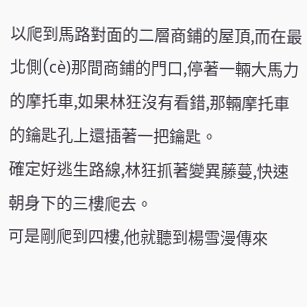以爬到馬路對面的二層商鋪的屋頂,而在最北側(cè)那間商鋪的門口,停著一輛大馬力的摩托車,如果林狂沒有看錯,那輛摩托車的鑰匙孔上還插著一把鑰匙。
確定好逃生路線,林狂抓著變異藤蔓,快速朝身下的三樓爬去。
可是剛爬到四樓,他就聽到楊雪漫傳來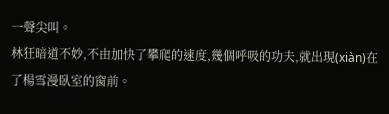一聲尖叫。
林狂暗道不妙,不由加快了攀爬的速度,幾個呼吸的功夫,就出現(xiàn)在了楊雪漫臥室的窗前。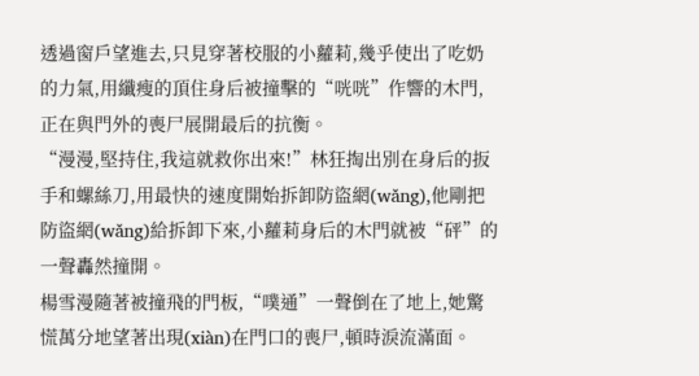透過窗戶望進去,只見穿著校服的小蘿莉,幾乎使出了吃奶的力氣,用纖瘦的頂住身后被撞擊的“咣咣”作響的木門,正在與門外的喪尸展開最后的抗衡。
“漫漫,堅持住,我這就救你出來!”林狂掏出別在身后的扳手和螺絲刀,用最快的速度開始拆卸防盜網(wǎng),他剛把防盜網(wǎng)給拆卸下來,小蘿莉身后的木門就被“砰”的一聲轟然撞開。
楊雪漫隨著被撞飛的門板,“噗通”一聲倒在了地上,她驚慌萬分地望著出現(xiàn)在門口的喪尸,頓時淚流滿面。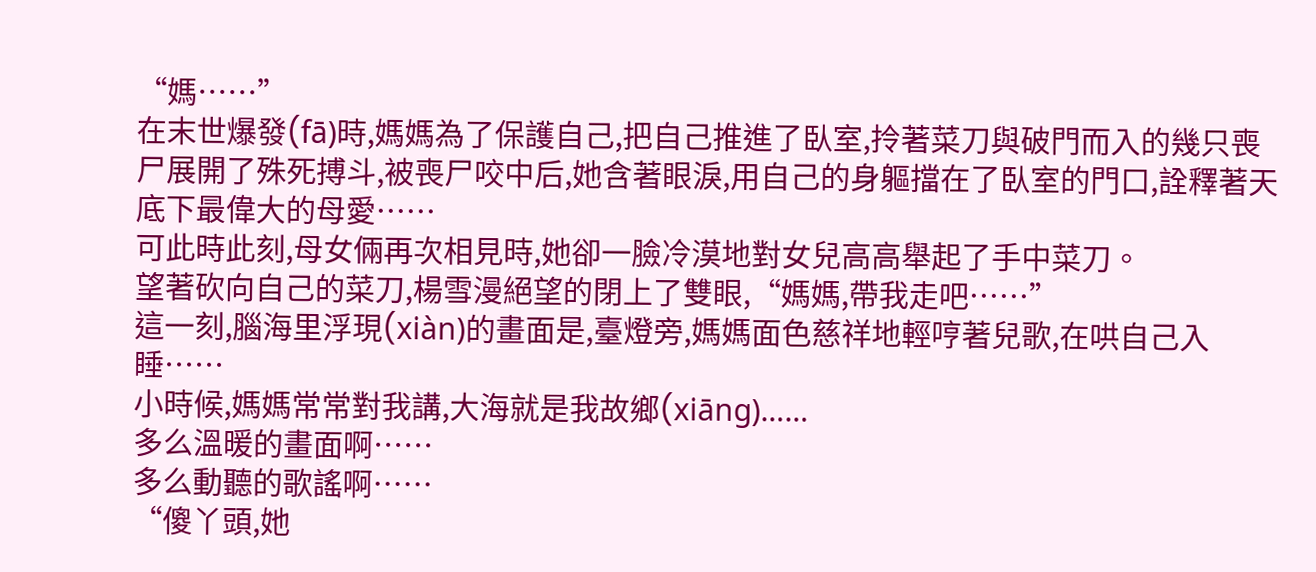“媽……”
在末世爆發(fā)時,媽媽為了保護自己,把自己推進了臥室,拎著菜刀與破門而入的幾只喪尸展開了殊死搏斗,被喪尸咬中后,她含著眼淚,用自己的身軀擋在了臥室的門口,詮釋著天底下最偉大的母愛……
可此時此刻,母女倆再次相見時,她卻一臉冷漠地對女兒高高舉起了手中菜刀。
望著砍向自己的菜刀,楊雪漫絕望的閉上了雙眼,“媽媽,帶我走吧……”
這一刻,腦海里浮現(xiàn)的畫面是,臺燈旁,媽媽面色慈祥地輕哼著兒歌,在哄自己入睡……
小時候,媽媽常常對我講,大海就是我故鄉(xiāng)……
多么溫暖的畫面啊……
多么動聽的歌謠啊……
“傻丫頭,她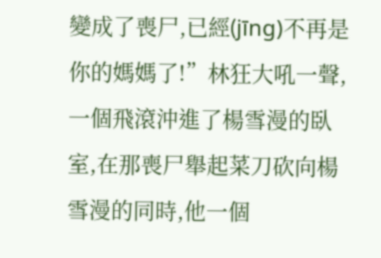變成了喪尸,已經(jīng)不再是你的媽媽了!”林狂大吼一聲,一個飛滾沖進了楊雪漫的臥室,在那喪尸舉起菜刀砍向楊雪漫的同時,他一個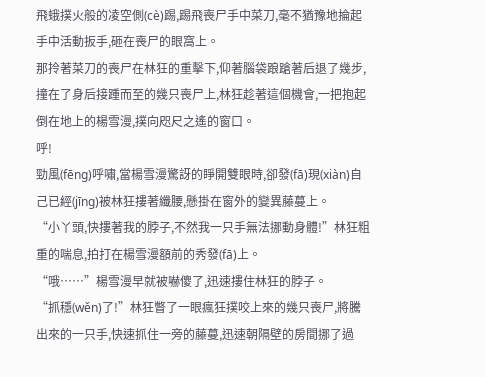飛蛾撲火般的凌空側(cè)踢,踢飛喪尸手中菜刀,毫不猶豫地掄起手中活動扳手,砸在喪尸的眼窩上。
那拎著菜刀的喪尸在林狂的重擊下,仰著腦袋踉蹌著后退了幾步,撞在了身后接踵而至的幾只喪尸上,林狂趁著這個機會,一把抱起倒在地上的楊雪漫,撲向咫尺之遙的窗口。
呼!
勁風(fēng)呼嘯,當楊雪漫驚訝的睜開雙眼時,卻發(fā)現(xiàn)自己已經(jīng)被林狂摟著纖腰,懸掛在窗外的變異藤蔓上。
“小丫頭,快摟著我的脖子,不然我一只手無法挪動身體!”林狂粗重的喘息,拍打在楊雪漫額前的秀發(fā)上。
“哦……”楊雪漫早就被嚇傻了,迅速摟住林狂的脖子。
“抓穩(wěn)了!”林狂瞥了一眼瘋狂撲咬上來的幾只喪尸,將騰出來的一只手,快速抓住一旁的藤蔓,迅速朝隔壁的房間挪了過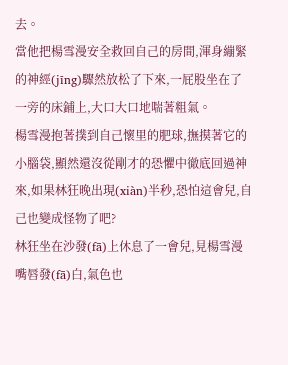去。
當他把楊雪漫安全救回自己的房間,渾身繃緊的神經(jīng)驟然放松了下來,一屁股坐在了一旁的床鋪上,大口大口地喘著粗氣。
楊雪漫抱著撲到自己懷里的肥球,撫摸著它的小腦袋,顯然還沒從剛才的恐懼中徹底回過神來,如果林狂晚出現(xiàn)半秒,恐怕這會兒,自己也變成怪物了吧?
林狂坐在沙發(fā)上休息了一會兒,見楊雪漫嘴唇發(fā)白,氣色也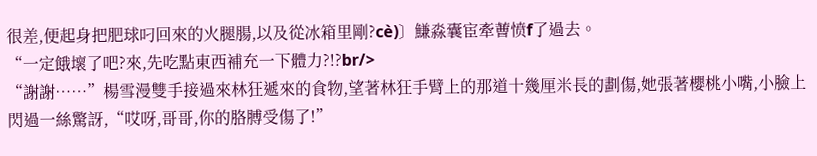很差,便起身把肥球叼回來的火腿腸,以及從冰箱里剛?cè)〕鰜淼囊宦牽蓸愤f了過去。
“一定餓壞了吧?來,先吃點東西補充一下體力?!?br/>
“謝謝……”楊雪漫雙手接過來林狂遞來的食物,望著林狂手臂上的那道十幾厘米長的劃傷,她張著櫻桃小嘴,小臉上閃過一絲驚訝,“哎呀,哥哥,你的胳膊受傷了!”